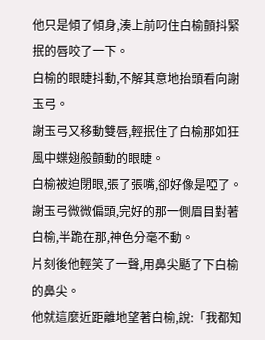他只是傾了傾身,湊上前叼住白榆顫抖緊抿的唇咬了一下。
白榆的眼睫抖動,不解其意地抬頭看向謝玉弓。
謝玉弓又移動雙唇,輕抿住了白榆那如狂風中蝶翅般顫動的眼睫。
白榆被迫閉眼,張了張嘴,卻好像是啞了。
謝玉弓微微偏頭,完好的那一側眉目對著白榆,半跪在那,神色分毫不動。
片刻後他輕笑了一聲,用鼻尖颳了下白榆的鼻尖。
他就這麼近距離地望著白榆,說:「我都知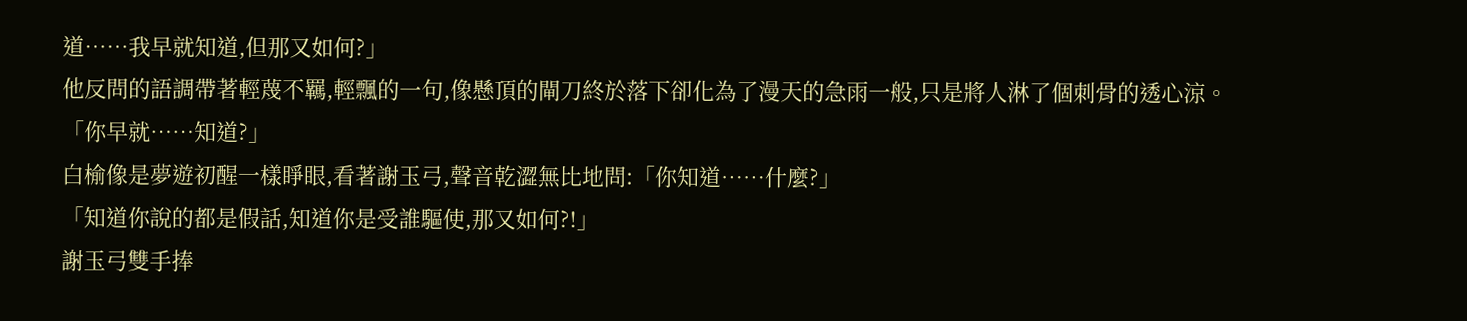道……我早就知道,但那又如何?」
他反問的語調帶著輕蔑不羈,輕飄的一句,像懸頂的閘刀終於落下卻化為了漫天的急雨一般,只是將人淋了個刺骨的透心涼。
「你早就……知道?」
白榆像是夢遊初醒一樣睜眼,看著謝玉弓,聲音乾澀無比地問:「你知道……什麼?」
「知道你說的都是假話,知道你是受誰驅使,那又如何?!」
謝玉弓雙手捧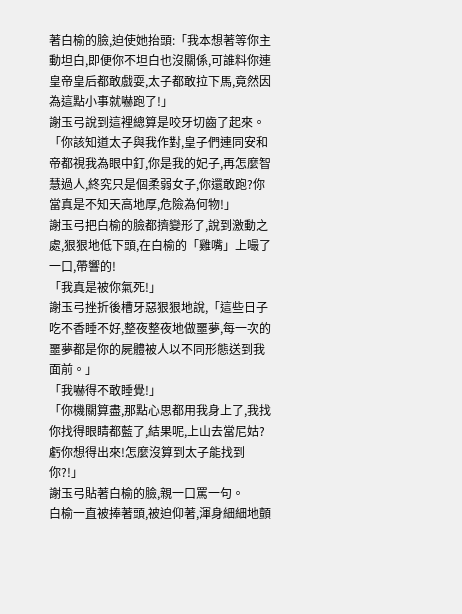著白榆的臉,迫使她抬頭:「我本想著等你主動坦白,即便你不坦白也沒關係,可誰料你連皇帝皇后都敢戲耍,太子都敢拉下馬,竟然因為這點小事就嚇跑了!」
謝玉弓說到這裡總算是咬牙切齒了起來。
「你該知道太子與我作對,皇子們連同安和帝都視我為眼中釘,你是我的妃子,再怎麼智慧過人,終究只是個柔弱女子,你還敢跑?你當真是不知天高地厚,危險為何物!」
謝玉弓把白榆的臉都擠變形了,說到激動之處,狠狠地低下頭,在白榆的「雞嘴」上嘬了一口,帶響的!
「我真是被你氣死!」
謝玉弓挫折後槽牙惡狠狠地說,「這些日子吃不香睡不好,整夜整夜地做噩夢,每一次的噩夢都是你的屍體被人以不同形態送到我面前。」
「我嚇得不敢睡覺!」
「你機關算盡,那點心思都用我身上了,我找你找得眼睛都藍了,結果呢,上山去當尼姑?虧你想得出來!怎麼沒算到太子能找到你?!」
謝玉弓貼著白榆的臉,親一口罵一句。
白榆一直被捧著頭,被迫仰著,渾身細細地顫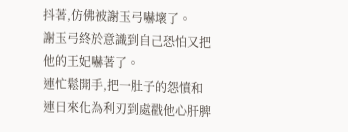抖著,仿佛被謝玉弓嚇壞了。
謝玉弓終於意識到自己恐怕又把他的王妃嚇著了。
連忙鬆開手,把一肚子的怨憤和連日來化為利刃到處戳他心肝脾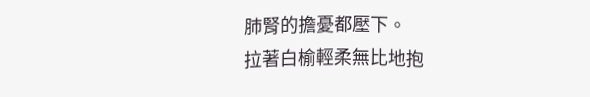肺腎的擔憂都壓下。
拉著白榆輕柔無比地抱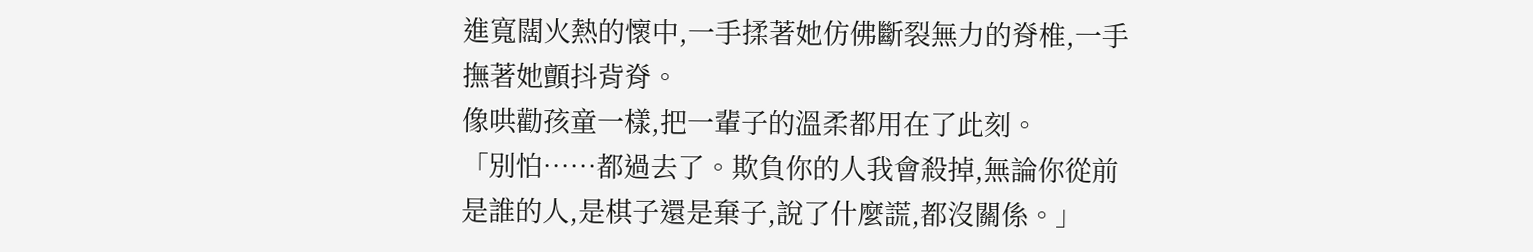進寬闊火熱的懷中,一手揉著她仿佛斷裂無力的脊椎,一手撫著她顫抖背脊。
像哄勸孩童一樣,把一輩子的溫柔都用在了此刻。
「別怕……都過去了。欺負你的人我會殺掉,無論你從前是誰的人,是棋子還是棄子,說了什麼謊,都沒關係。」